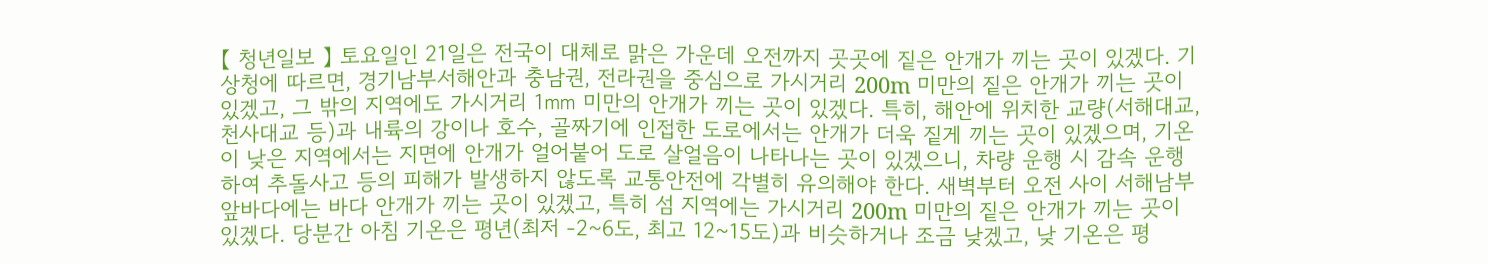【 청년일보 】 토요일인 21일은 전국이 대체로 맑은 가운데 오전까지 곳곳에 짙은 안개가 끼는 곳이 있겠다. 기상청에 따르면, 경기남부서해안과 충남권, 전라권을 중심으로 가시거리 200m 미만의 짙은 안개가 끼는 곳이 있겠고, 그 밖의 지역에도 가시거리 1㎜ 미만의 안개가 끼는 곳이 있겠다. 특히, 해안에 위치한 교량(서해대교, 천사대교 등)과 내륙의 강이나 호수, 골짜기에 인접한 도로에서는 안개가 더욱 짙게 끼는 곳이 있겠으며, 기온이 낮은 지역에서는 지면에 안개가 얼어붙어 도로 살얼음이 나타나는 곳이 있겠으니, 차량 운행 시 감속 운행하여 추돌사고 등의 피해가 발생하지 않도록 교통안전에 각별히 유의해야 한다. 새벽부터 오전 사이 서해남부앞바다에는 바다 안개가 끼는 곳이 있겠고, 특히 섬 지역에는 가시거리 200m 미만의 짙은 안개가 끼는 곳이 있겠다. 당분간 아침 기온은 평년(최저 -2~6도, 최고 12~15도)과 비슷하거나 조금 낮겠고, 낮 기온은 평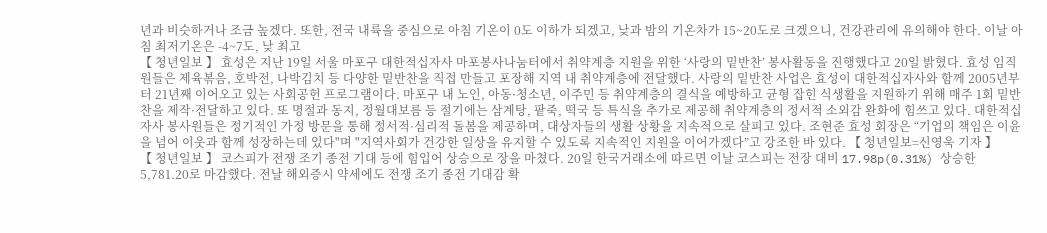년과 비슷하거나 조금 높겠다. 또한, 전국 내륙을 중심으로 아침 기온이 0도 이하가 되겠고, 낮과 밤의 기온차가 15~20도로 크겠으니, 건강관리에 유의해야 한다. 이날 아침 최저기온은 -4~7도, 낮 최고
【 청년일보 】 효성은 지난 19일 서울 마포구 대한적십자사 마포봉사나눔터에서 취약계층 지원을 위한 ‘사랑의 밑반찬’ 봉사활동을 진행했다고 20일 밝혔다. 효성 임직원들은 제육볶음, 호박전, 나박김치 등 다양한 밑반찬을 직접 만들고 포장해 지역 내 취약계층에 전달했다. 사랑의 밑반찬 사업은 효성이 대한적십자사와 함께 2005년부터 21년째 이어오고 있는 사회공헌 프로그램이다. 마포구 내 노인, 아동·청소년, 이주민 등 취약계층의 결식을 예방하고 균형 잡힌 식생활을 지원하기 위해 매주 1회 밑반찬을 제작·전달하고 있다. 또 명절과 동지, 정월대보름 등 절기에는 삼계탕, 팥죽, 떡국 등 특식을 추가로 제공해 취약계층의 정서적 소외감 완화에 힘쓰고 있다. 대한적십자사 봉사원들은 정기적인 가정 방문을 통해 정서적·심리적 돌봄을 제공하며, 대상자들의 생활 상황을 지속적으로 살피고 있다. 조현준 효성 회장은 “기업의 책임은 이윤을 넘어 이웃과 함께 성장하는데 있다"며 "지역사회가 건강한 일상을 유지할 수 있도록 지속적인 지원을 이어가겠다”고 강조한 바 있다. 【 청년일보=신영욱 기자 】
【 청년일보 】 코스피가 전쟁 조기 종전 기대 등에 힘입어 상승으로 장을 마쳤다. 20일 한국거래소에 따르면 이날 코스피는 전장 대비 17.98p(0.31%) 상승한 5,781.20로 마감했다. 전날 해외증시 약세에도 전쟁 조기 종전 기대감 확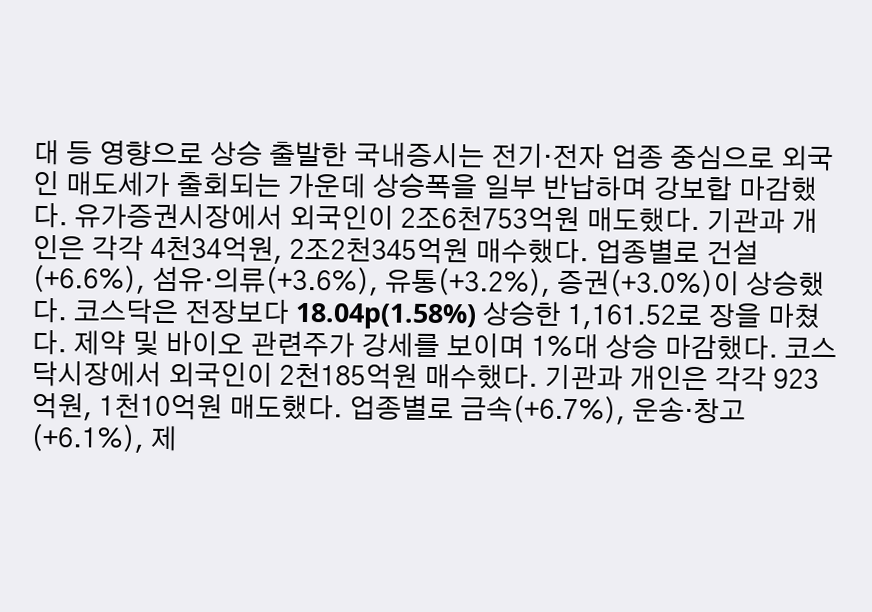대 등 영향으로 상승 출발한 국내증시는 전기·전자 업종 중심으로 외국인 매도세가 출회되는 가운데 상승폭을 일부 반납하며 강보합 마감했다. 유가증권시장에서 외국인이 2조6천753억원 매도했다. 기관과 개인은 각각 4천34억원, 2조2천345억원 매수했다. 업종별로 건설(+6.6%), 섬유·의류(+3.6%), 유통(+3.2%), 증권(+3.0%)이 상승했다. 코스닥은 전장보다 18.04p(1.58%) 상승한 1,161.52로 장을 마쳤다. 제약 및 바이오 관련주가 강세를 보이며 1%대 상승 마감했다. 코스닥시장에서 외국인이 2천185억원 매수했다. 기관과 개인은 각각 923억원, 1천10억원 매도했다. 업종별로 금속(+6.7%), 운송·창고(+6.1%), 제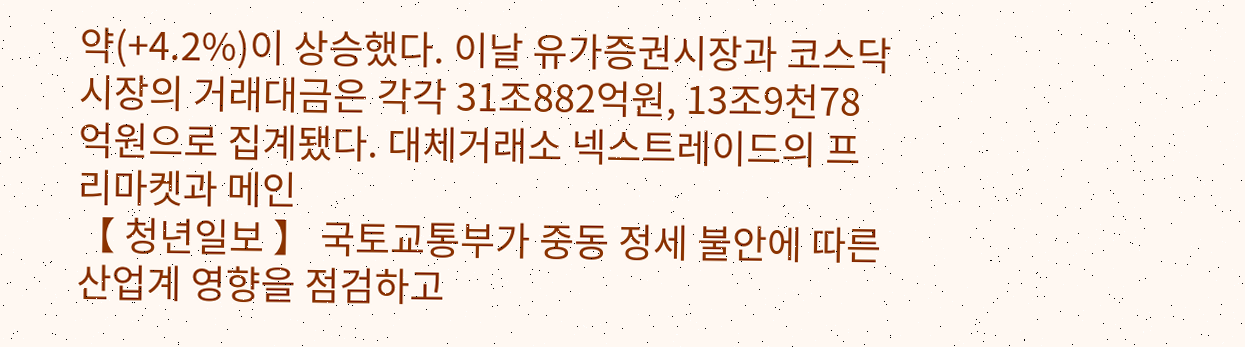약(+4.2%)이 상승했다. 이날 유가증권시장과 코스닥 시장의 거래대금은 각각 31조882억원, 13조9천78억원으로 집계됐다. 대체거래소 넥스트레이드의 프리마켓과 메인
【 청년일보 】 국토교통부가 중동 정세 불안에 따른 산업계 영향을 점검하고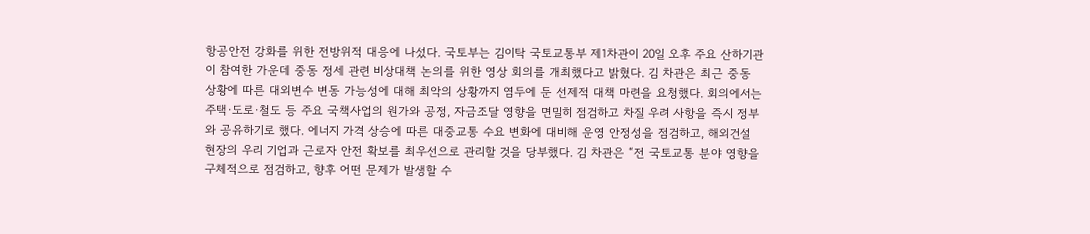항공안전 강화를 위한 전방위적 대응에 나섰다. 국토부는 김이탁 국토교통부 제1차관이 20일 오후 주요 산하기관이 참여한 가운데 중동 정세 관련 비상대책 논의를 위한 영상 회의를 개최했다고 밝혔다. 김 차관은 최근 중동 상황에 따른 대외변수 변동 가능성에 대해 최악의 상황까지 염두에 둔 선제적 대책 마련을 요청했다. 회의에서는 주택·도로·철도 등 주요 국책사업의 원가와 공정, 자금조달 영향을 면밀히 점검하고 차질 우려 사항을 즉시 정부와 공유하기로 했다. 에너지 가격 상승에 따른 대중교통 수요 변화에 대비해 운영 안정성을 점검하고, 해외건설 현장의 우리 기업과 근로자 안전 확보를 최우선으로 관리할 것을 당부했다. 김 차관은 “전 국토교통 분야 영향을 구체적으로 점검하고, 향후 어떤 문제가 발생할 수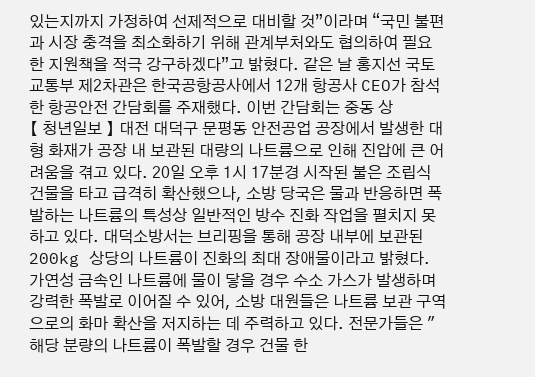있는지까지 가정하여 선제적으로 대비할 것”이라며 “국민 불편과 시장 충격을 최소화하기 위해 관계부처와도 협의하여 필요한 지원책을 적극 강구하겠다”고 밝혔다. 같은 날 홍지선 국토교통부 제2차관은 한국공항공사에서 12개 항공사 CEO가 참석한 항공안전 간담회를 주재했다. 이번 간담회는 중동 상
【 청년일보 】 대전 대덕구 문평동 안전공업 공장에서 발생한 대형 화재가 공장 내 보관된 대량의 나트륨으로 인해 진압에 큰 어려움을 겪고 있다. 20일 오후 1시 17분경 시작된 불은 조립식 건물을 타고 급격히 확산했으나, 소방 당국은 물과 반응하면 폭발하는 나트륨의 특성상 일반적인 방수 진화 작업을 펼치지 못하고 있다. 대덕소방서는 브리핑을 통해 공장 내부에 보관된 200kg 상당의 나트륨이 진화의 최대 장애물이라고 밝혔다. 가연성 금속인 나트륨에 물이 닿을 경우 수소 가스가 발생하며 강력한 폭발로 이어질 수 있어, 소방 대원들은 나트륨 보관 구역으로의 화마 확산을 저지하는 데 주력하고 있다. 전문가들은 "해당 분량의 나트륨이 폭발할 경우 건물 한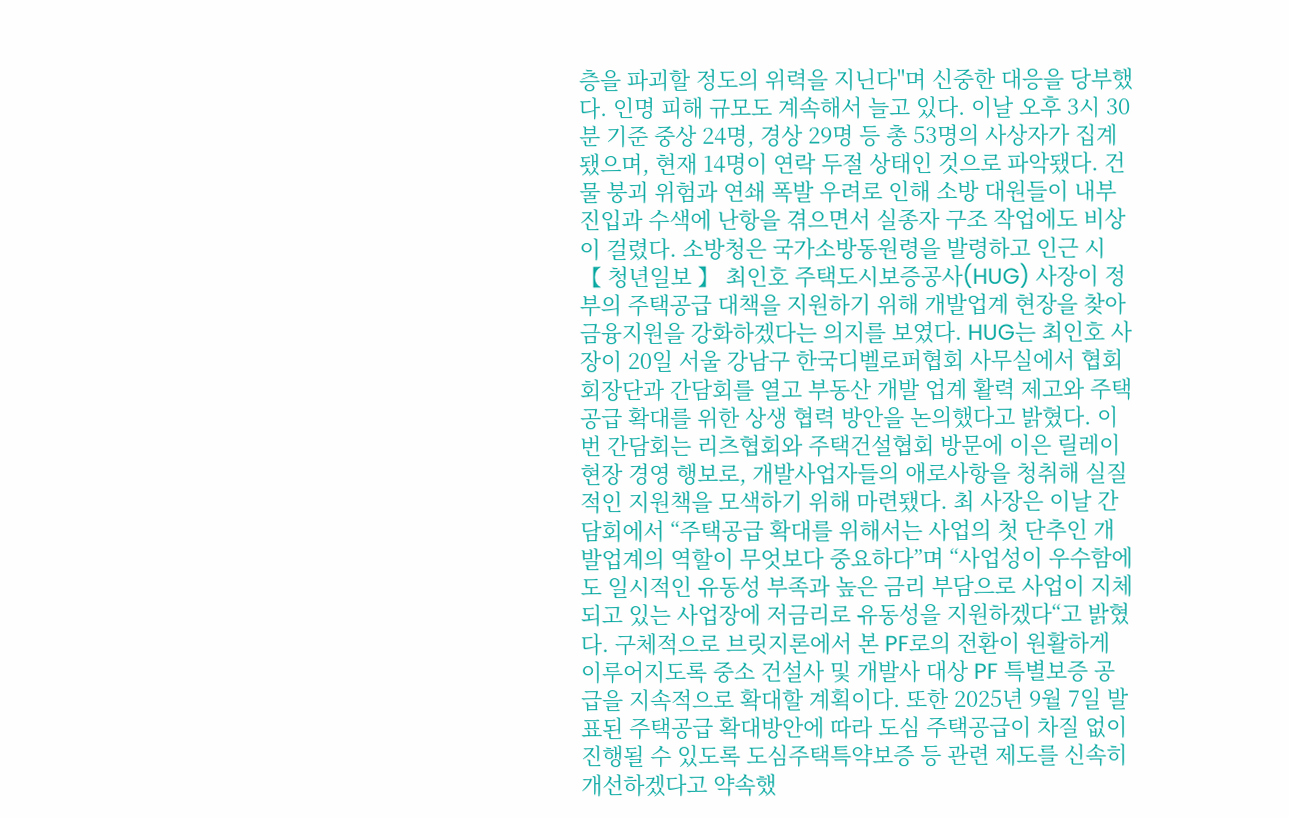층을 파괴할 정도의 위력을 지닌다"며 신중한 대응을 당부했다. 인명 피해 규모도 계속해서 늘고 있다. 이날 오후 3시 30분 기준 중상 24명, 경상 29명 등 총 53명의 사상자가 집계됐으며, 현재 14명이 연락 두절 상태인 것으로 파악됐다. 건물 붕괴 위험과 연쇄 폭발 우려로 인해 소방 대원들이 내부 진입과 수색에 난항을 겪으면서 실종자 구조 작업에도 비상이 걸렸다. 소방청은 국가소방동원령을 발령하고 인근 시
【 청년일보 】 최인호 주택도시보증공사(HUG) 사장이 정부의 주택공급 대책을 지원하기 위해 개발업계 현장을 찾아 금융지원을 강화하겠다는 의지를 보였다. HUG는 최인호 사장이 20일 서울 강남구 한국디벨로퍼협회 사무실에서 협회 회장단과 간담회를 열고 부동산 개발 업계 활력 제고와 주택공급 확대를 위한 상생 협력 방안을 논의했다고 밝혔다. 이번 간담회는 리츠협회와 주택건설협회 방문에 이은 릴레이 현장 경영 행보로, 개발사업자들의 애로사항을 청취해 실질적인 지원책을 모색하기 위해 마련됐다. 최 사장은 이날 간담회에서 “주택공급 확대를 위해서는 사업의 첫 단추인 개발업계의 역할이 무엇보다 중요하다”며 “사업성이 우수함에도 일시적인 유동성 부족과 높은 금리 부담으로 사업이 지체되고 있는 사업장에 저금리로 유동성을 지원하겠다“고 밝혔다. 구체적으로 브릿지론에서 본 PF로의 전환이 원활하게 이루어지도록 중소 건설사 및 개발사 대상 PF 특별보증 공급을 지속적으로 확대할 계획이다. 또한 2025년 9월 7일 발표된 주택공급 확대방안에 따라 도심 주택공급이 차질 없이 진행될 수 있도록 도심주택특약보증 등 관련 제도를 신속히 개선하겠다고 약속했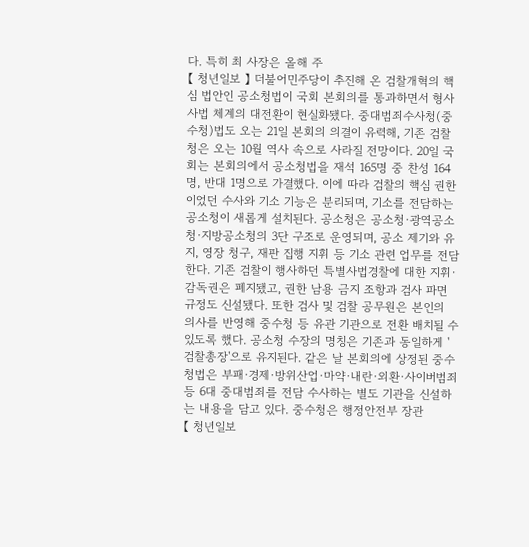다. 특히 최 사장은 올해 주
【 청년일보 】 더불어민주당이 추진해 온 검찰개혁의 핵심 법안인 공소청법이 국회 본회의를 통과하면서 형사사법 체계의 대전환이 현실화됐다. 중대범죄수사청(중수청)법도 오는 21일 본회의 의결이 유력해, 기존 검찰청은 오는 10월 역사 속으로 사라질 전망이다. 20일 국회는 본회의에서 공소청법을 재석 165명 중 찬성 164명, 반대 1명으로 가결했다. 이에 따라 검찰의 핵심 권한이었던 수사와 기소 기능은 분리되며, 기소를 전담하는 공소청이 새롭게 설치된다. 공소청은 공소청·광역공소청·지방공소청의 3단 구조로 운영되며, 공소 제기와 유지, 영장 청구, 재판 집행 지휘 등 기소 관련 업무를 전담한다. 기존 검찰이 행사하던 특별사법경찰에 대한 지휘·감독권은 폐지됐고, 권한 남용 금지 조항과 검사 파면 규정도 신설됐다. 또한 검사 및 검찰 공무원은 본인의 의사를 반영해 중수청 등 유관 기관으로 전환 배치될 수 있도록 했다. 공소청 수장의 명칭은 기존과 동일하게 '검찰총장'으로 유지된다. 같은 날 본회의에 상정된 중수청법은 부패·경제·방위산업·마약·내란·외환·사이버범죄 등 6대 중대범죄를 전담 수사하는 별도 기관을 신설하는 내용을 담고 있다. 중수청은 행정안전부 장관
【 청년일보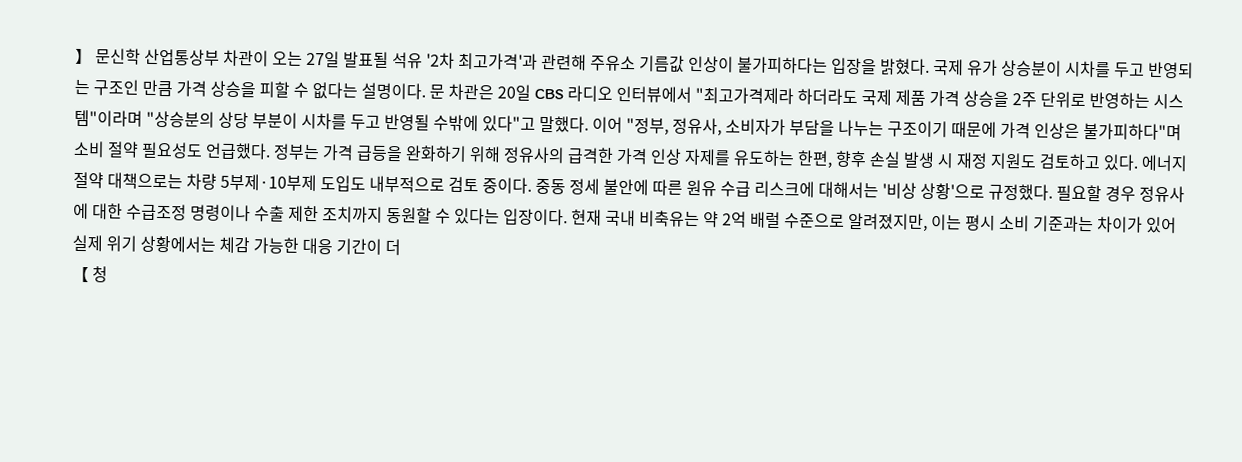】 문신학 산업통상부 차관이 오는 27일 발표될 석유 '2차 최고가격'과 관련해 주유소 기름값 인상이 불가피하다는 입장을 밝혔다. 국제 유가 상승분이 시차를 두고 반영되는 구조인 만큼 가격 상승을 피할 수 없다는 설명이다. 문 차관은 20일 CBS 라디오 인터뷰에서 "최고가격제라 하더라도 국제 제품 가격 상승을 2주 단위로 반영하는 시스템"이라며 "상승분의 상당 부분이 시차를 두고 반영될 수밖에 있다"고 말했다. 이어 "정부, 정유사, 소비자가 부담을 나누는 구조이기 때문에 가격 인상은 불가피하다"며 소비 절약 필요성도 언급했다. 정부는 가격 급등을 완화하기 위해 정유사의 급격한 가격 인상 자제를 유도하는 한편, 향후 손실 발생 시 재정 지원도 검토하고 있다. 에너지 절약 대책으로는 차량 5부제·10부제 도입도 내부적으로 검토 중이다. 중동 정세 불안에 따른 원유 수급 리스크에 대해서는 '비상 상황'으로 규정했다. 필요할 경우 정유사에 대한 수급조정 명령이나 수출 제한 조치까지 동원할 수 있다는 입장이다. 현재 국내 비축유는 약 2억 배럴 수준으로 알려졌지만, 이는 평시 소비 기준과는 차이가 있어 실제 위기 상황에서는 체감 가능한 대응 기간이 더
【 청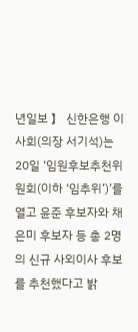년일보 】 신한은행 이사회(의장 서기석)는 20일 ‘임원후보추천위원회(이하 ‘임추위’)’를 열고 윤준 후보자와 채은미 후보자 등 총 2명의 신규 사외이사 후보를 추천했다고 밝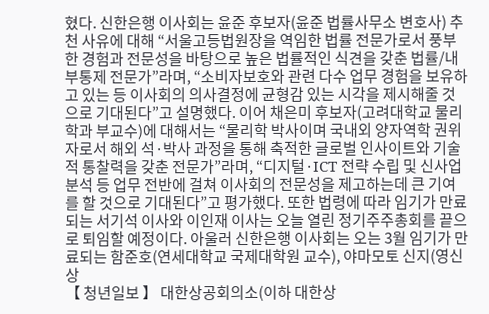혔다. 신한은행 이사회는 윤준 후보자(윤준 법률사무소 변호사) 추천 사유에 대해 “서울고등법원장을 역임한 법률 전문가로서 풍부한 경험과 전문성을 바탕으로 높은 법률적인 식견을 갖춘 법률/내부통제 전문가”라며, “소비자보호와 관련 다수 업무 경험을 보유하고 있는 등 이사회의 의사결정에 균형감 있는 시각을 제시해줄 것으로 기대된다”고 설명했다. 이어 채은미 후보자(고려대학교 물리학과 부교수)에 대해서는 “물리학 박사이며 국내외 양자역학 권위자로서 해외 석·박사 과정을 통해 축적한 글로벌 인사이트와 기술적 통찰력을 갖춘 전문가”라며, “디지털·ICT 전략 수립 및 신사업 분석 등 업무 전반에 걸쳐 이사회의 전문성을 제고하는데 큰 기여를 할 것으로 기대된다”고 평가했다. 또한 법령에 따라 임기가 만료되는 서기석 이사와 이인재 이사는 오늘 열린 정기주주총회를 끝으로 퇴임할 예정이다. 아울러 신한은행 이사회는 오는 3월 임기가 만료되는 함준호(연세대학교 국제대학원 교수), 야마모토 신지(영신상
【 청년일보 】 대한상공회의소(이하 대한상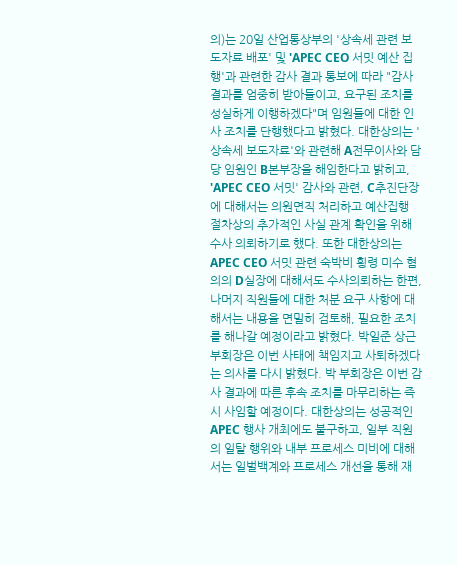의)는 20일 산업통상부의 '상속세 관련 보도자료 배포' 및 'APEC CEO 서밋 예산 집행'과 관련한 감사 결과 통보에 따라 "감사 결과를 엄중히 받아들이고, 요구된 조치를 성실하게 이행하겠다"며 임원들에 대한 인사 조치를 단행했다고 밝혔다. 대한상의는 '상속세 보도자료'와 관련해 A전무이사와 담당 임원인 B본부장을 해임한다고 밝히고, 'APEC CEO 서밋' 감사와 관련, C추진단장에 대해서는 의원면직 처리하고 예산집행 절차상의 추가적인 사실 관계 확인을 위해 수사 의뢰하기로 했다. 또한 대한상의는 APEC CEO 서밋 관련 숙박비 횡령 미수 혐의의 D실장에 대해서도 수사의뢰하는 한편, 나머지 직원들에 대한 처분 요구 사항에 대해서는 내용을 면밀히 검토해, 필요한 조치를 해나갈 예정이라고 밝혔다. 박일준 상근부회장은 이번 사태에 책임지고 사퇴하겠다는 의사를 다시 밝혔다. 박 부회장은 이번 감사 결과에 따른 후속 조치를 마무리하는 즉시 사임할 예정이다. 대한상의는 성공적인 APEC 행사 개최에도 불구하고, 일부 직원의 일탈 행위와 내부 프로세스 미비에 대해서는 일벌백계와 프로세스 개선을 통해 재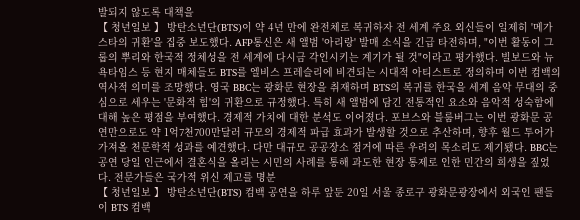발되지 않도록 대책을
【 청년일보 】 방탄소년단(BTS)이 약 4년 만에 완전체로 복귀하자 전 세계 주요 외신들이 일제히 '메가 스타의 귀환'을 집중 보도했다. AFP통신은 새 앨범 '아리랑' 발매 소식을 긴급 타전하며, "이번 활동이 그룹의 뿌리와 한국적 정체성을 전 세계에 다시금 각인시키는 계기가 될 것"이라고 평가했다. 빌보드와 뉴욕타임스 등 현지 매체들도 BTS를 엘비스 프레슬리에 비견되는 시대적 아티스트로 정의하며 이번 컴백의 역사적 의미를 조망했다. 영국 BBC는 광화문 현장을 취재하며 BTS의 복귀를 한국을 세계 음악 무대의 중심으로 세우는 '문화적 힘'의 귀환으로 규정했다. 특히 새 앨범에 담긴 전통적인 요소와 음악적 성숙함에 대해 높은 평점을 부여했다. 경제적 가치에 대한 분석도 이어졌다. 포브스와 블룸버그는 이번 광화문 공연만으로도 약 1억7천700만달러 규모의 경제적 파급 효과가 발생할 것으로 추산하며, 향후 월드 투어가 가져올 천문학적 성과를 예견했다. 다만 대규모 공공장소 점거에 따른 우려의 목소리도 제기됐다. BBC는 공연 당일 인근에서 결혼식을 올리는 시민의 사례를 통해 과도한 현장 통제로 인한 민간의 희생을 짚었다. 전문가들은 국가적 위신 제고를 명분
【 청년일보 】 방탄소년단(BTS) 컴백 공연을 하루 앞둔 20일 서울 종로구 광화문광장에서 외국인 팬들이 BTS 컴백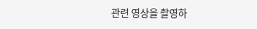관련 영상을 촬영하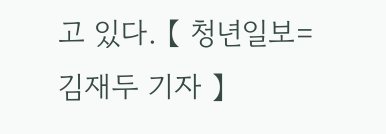고 있다. 【 청년일보=김재두 기자 】